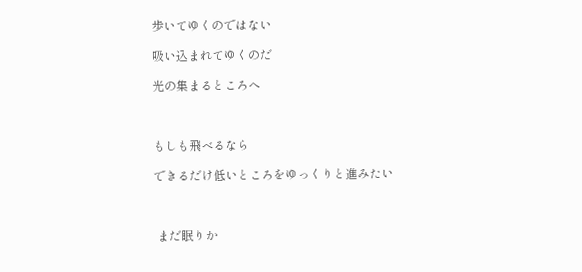歩いてゆくのではない

吸い込まれてゆくのだ

光の集まるところへ



もしも飛べるなら

できるだけ低いところをゆっくりと進みたい



 まだ眠りか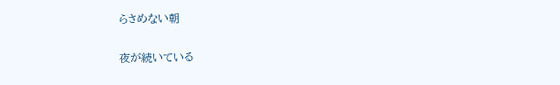らさめない朝

夜が続いている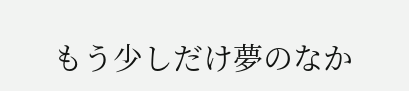もう少しだけ夢のなか